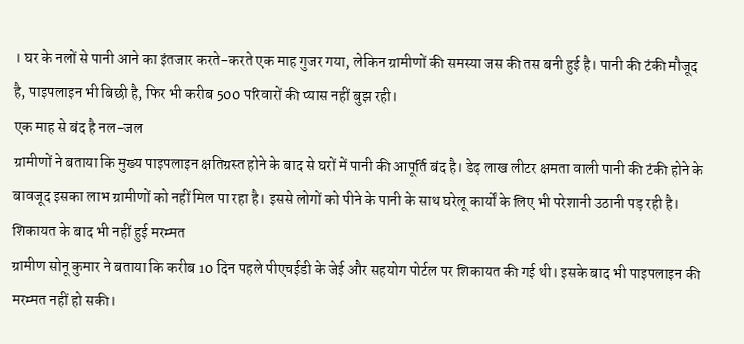। घर के नलों से पानी आने का इंतजार करते-करते एक माह गुजर गया, लेकिन ग्रामीणों की समस्या जस की तस बनी हुई है। पानी की टंकी मौजूद है, पाइपलाइन भी बिछी है, फिर भी करीब 500 परिवारों की प्यास नहीं बुझ रही।
एक माह से बंद है नल-जल
ग्रामीणों ने बताया कि मुख्य पाइपलाइन क्षतिग्रस्त होने के बाद से घरों में पानी की आपूर्ति बंद है। डेढ़ लाख लीटर क्षमता वाली पानी की टंकी होने के बावजूद इसका लाभ ग्रामीणों को नहीं मिल पा रहा है। इससे लोगों को पीने के पानी के साथ घरेलू कार्यों के लिए भी परेशानी उठानी पड़ रही है।
शिकायत के बाद भी नहीं हुई मरम्मत
ग्रामीण सोनू कुमार ने बताया कि करीब 10 दिन पहले पीएचईडी के जेई और सहयोग पोर्टल पर शिकायत की गई थी। इसके बाद भी पाइपलाइन की मरम्मत नहीं हो सकी।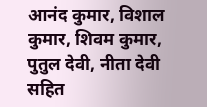आनंद कुमार, विशाल कुमार, शिवम कुमार, पुतुल देवी, नीता देवी सहित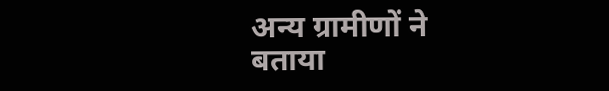अन्य ग्रामीणों ने बताया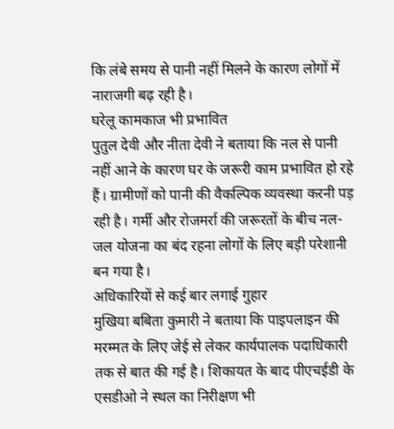कि लंबे समय से पानी नहीं मिलने के कारण लोगों में नाराजगी बढ़ रही है।
घरेलू कामकाज भी प्रभावित
पुतुल देवी और नीता देवी ने बताया कि नल से पानी नहीं आने के कारण घर के जरूरी काम प्रभावित हो रहे हैं। ग्रामीणों को पानी की वैकल्पिक व्यवस्था करनी पड़ रही है। गर्मी और रोजमर्रा की जरूरतों के बीच नल-जल योजना का बंद रहना लोगों के लिए बड़ी परेशानी बन गया है।
अधिकारियों से कई बार लगाई गुहार
मुखिया बबिता कुमारी ने बताया कि पाइपलाइन की मरम्मत के लिए जेई से लेकर कार्यपालक पदाधिकारी तक से बात की गई है। शिकायत के बाद पीएचईडी के एसडीओ ने स्थल का निरीक्षण भी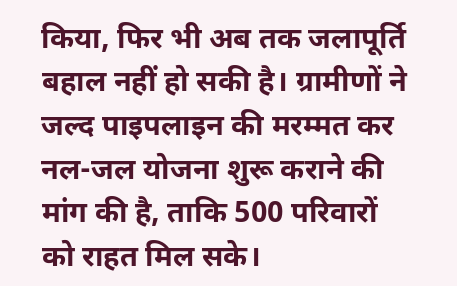किया, फिर भी अब तक जलापूर्ति बहाल नहीं हो सकी है। ग्रामीणों ने जल्द पाइपलाइन की मरम्मत कर नल-जल योजना शुरू कराने की मांग की है, ताकि 500 परिवारों को राहत मिल सके।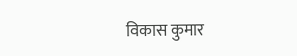विकास कुमार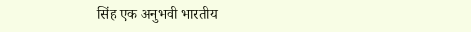सिंह एक अनुभवी भारतीय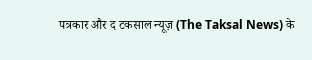पत्रकार और द टकसाल न्यूज़ (The Taksal News) के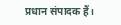प्रधान संपादक हैं।